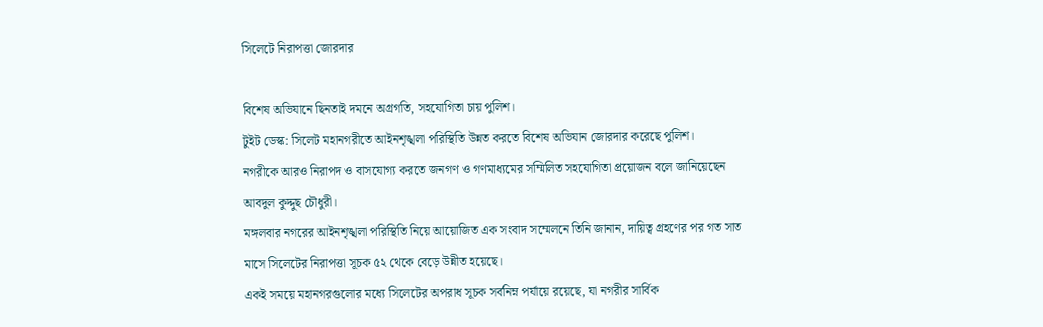সিলেটে নিরাপত্তা জোরদার

বিশেষ অভিযানে ছিনতাই দমনে অগ্রগতি, সহযোগিতা চায় পুলিশ।
টুইট ডেস্ক: সিলেট মহানগরীতে আইনশৃঙ্খলা পরিস্থিতি উন্নত করতে বিশেষ অভিযান জোরদার করেছে পুলিশ।
নগরীকে আরও নিরাপদ ও বাসযোগ্য করতে জনগণ ও গণমাধ্যমের সম্মিলিত সহযোগিতা প্রয়োজন বলে জানিয়েছেন আবদুল কুদ্দুছ চৌধুরী।
মঙ্গলবার নগরের আইনশৃঙ্খলা পরিস্থিতি নিয়ে আয়োজিত এক সংবাদ সম্মেলনে তিনি জানান, দায়িত্ব গ্রহণের পর গত সাত মাসে সিলেটের নিরাপত্তা সূচক ৫২ থেকে বেড়ে উন্নীত হয়েছে।
একই সময়ে মহানগরগুলোর মধ্যে সিলেটের অপরাধ সূচক সর্বনিম্ন পর্যায়ে রয়েছে, যা নগরীর সার্বিক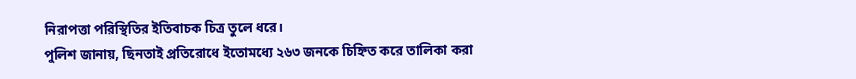নিরাপত্তা পরিস্থিতির ইতিবাচক চিত্র তুলে ধরে।
পুলিশ জানায়, ছিনতাই প্রতিরোধে ইতোমধ্যে ২৬৩ জনকে চিহ্নিত করে তালিকা করা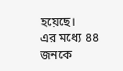হয়েছে।
এর মধ্যে ৪৪ জনকে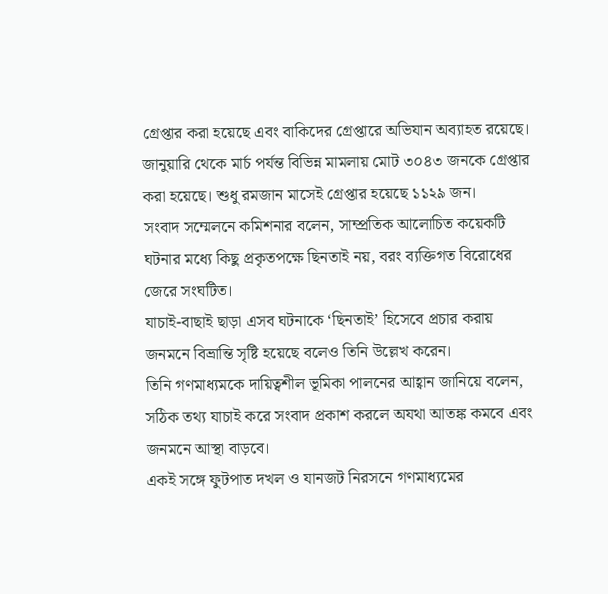গ্রেপ্তার করা হয়েছে এবং বাকিদের গ্রেপ্তারে অভিযান অব্যাহত রয়েছে।
জানুয়ারি থেকে মার্চ পর্যন্ত বিভিন্ন মামলায় মোট ৩০৪৩ জনকে গ্রেপ্তার করা হয়েছে। শুধু রমজান মাসেই গ্রেপ্তার হয়েছে ১১২৯ জন।
সংবাদ সম্মেলনে কমিশনার বলেন, সাম্প্রতিক আলোচিত কয়েকটি ঘটনার মধ্যে কিছু প্রকৃতপক্ষে ছিনতাই নয়, বরং ব্যক্তিগত বিরোধের জেরে সংঘটিত।
যাচাই-বাছাই ছাড়া এসব ঘটনাকে ‘ছিনতাই’ হিসেবে প্রচার করায় জনমনে বিভ্রান্তি সৃষ্টি হয়েছে বলেও তিনি উল্লেখ করেন।
তিনি গণমাধ্যমকে দায়িত্বশীল ভূমিকা পালনের আহ্বান জানিয়ে বলেন, সঠিক তথ্য যাচাই করে সংবাদ প্রকাশ করলে অযথা আতঙ্ক কমবে এবং জনমনে আস্থা বাড়বে।
একই সঙ্গে ফুটপাত দখল ও যানজট নিরসনে গণমাধ্যমের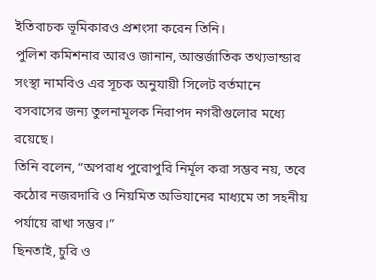ইতিবাচক ভূমিকারও প্রশংসা করেন তিনি।
পুলিশ কমিশনার আরও জানান, আন্তর্জাতিক তথ্যভান্ডার সংস্থা নামবিও এর সূচক অনুযায়ী সিলেট বর্তমানে বসবাসের জন্য তুলনামূলক নিরাপদ নগরীগুলোর মধ্যে রয়েছে।
তিনি বলেন, “অপরাধ পুরোপুরি নির্মূল করা সম্ভব নয়, তবে কঠোর নজরদারি ও নিয়মিত অভিযানের মাধ্যমে তা সহনীয় পর্যায়ে রাখা সম্ভব।”
ছিনতাই, চুরি ও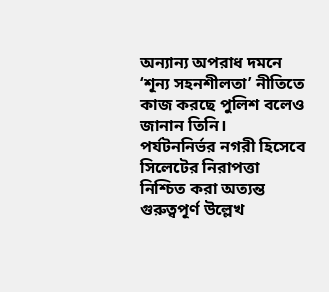অন্যান্য অপরাধ দমনে ‘শূন্য সহনশীলতা’ নীতিতে কাজ করছে পুলিশ বলেও জানান তিনি।
পর্যটননির্ভর নগরী হিসেবে সিলেটের নিরাপত্তা নিশ্চিত করা অত্যন্ত গুরুত্বপূর্ণ উল্লেখ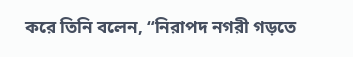করে তিনি বলেন, “নিরাপদ নগরী গড়তে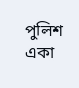পুলিশ একা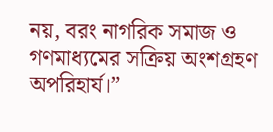নয়, বরং নাগরিক সমাজ ও গণমাধ্যমের সক্রিয় অংশগ্রহণ অপরিহার্য।”